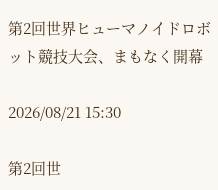第2回世界ヒューマノイドロボット競技大会、まもなく開幕

2026/08/21 15:30

第2回世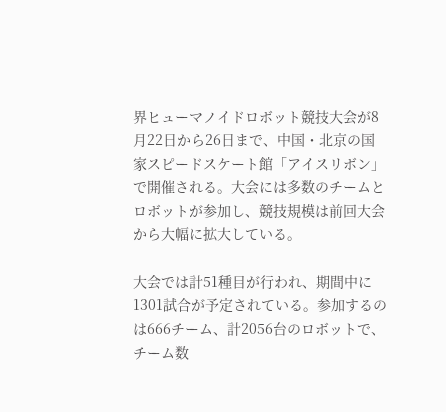界ヒューマノイドロボット競技大会が8月22日から26日まで、中国・北京の国家スピードスケート館「アイスリボン」で開催される。大会には多数のチームとロボットが参加し、競技規模は前回大会から大幅に拡大している。

大会では計51種目が行われ、期間中に1301試合が予定されている。参加するのは666チーム、計2056台のロボットで、チーム数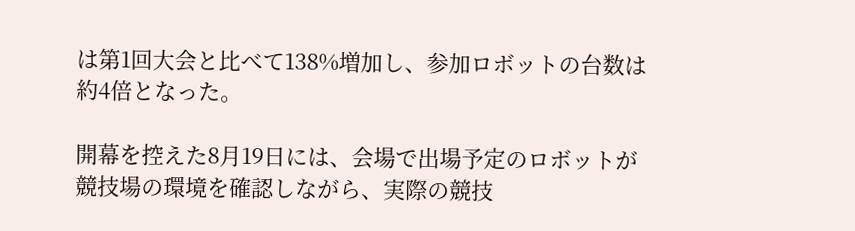は第1回大会と比べて138%増加し、参加ロボットの台数は約4倍となった。

開幕を控えた8月19日には、会場で出場予定のロボットが競技場の環境を確認しながら、実際の競技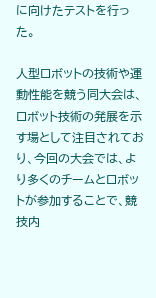に向けたテストを行った。

人型ロボットの技術や運動性能を競う同大会は、ロボット技術の発展を示す場として注目されており、今回の大会では、より多くのチームとロボットが参加することで、競技内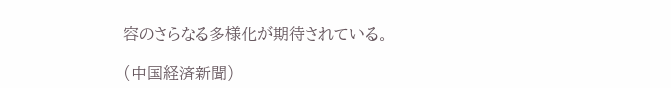容のさらなる多様化が期待されている。

(中国経済新聞)